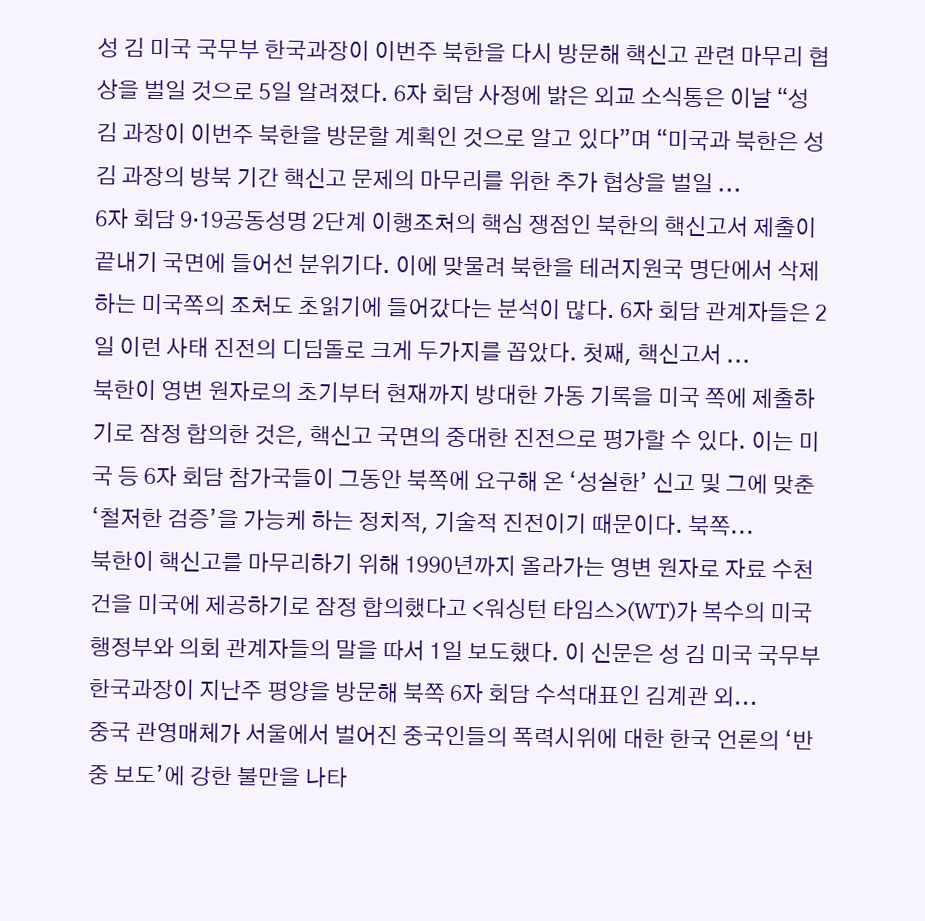성 김 미국 국무부 한국과장이 이번주 북한을 다시 방문해 핵신고 관련 마무리 협상을 벌일 것으로 5일 알려졌다. 6자 회담 사정에 밝은 외교 소식통은 이날 “성 김 과장이 이번주 북한을 방문할 계획인 것으로 알고 있다”며 “미국과 북한은 성 김 과장의 방북 기간 핵신고 문제의 마무리를 위한 추가 협상을 벌일 ...
6자 회담 9·19공동성명 2단계 이행조처의 핵심 쟁점인 북한의 핵신고서 제출이 끝내기 국면에 들어선 분위기다. 이에 맞물려 북한을 테러지원국 명단에서 삭제하는 미국쪽의 조처도 초읽기에 들어갔다는 분석이 많다. 6자 회담 관계자들은 2일 이런 사태 진전의 디딤돌로 크게 두가지를 꼽았다. 첫째, 핵신고서 ...
북한이 영변 원자로의 초기부터 현재까지 방대한 가동 기록을 미국 쪽에 제출하기로 잠정 합의한 것은, 핵신고 국면의 중대한 진전으로 평가할 수 있다. 이는 미국 등 6자 회담 참가국들이 그동안 북쪽에 요구해 온 ‘성실한’ 신고 및 그에 맞춘 ‘철저한 검증’을 가능케 하는 정치적, 기술적 진전이기 때문이다. 북쪽...
북한이 핵신고를 마무리하기 위해 1990년까지 올라가는 영변 원자로 자료 수천 건을 미국에 제공하기로 잠정 합의했다고 <워싱턴 타임스>(WT)가 복수의 미국 행정부와 의회 관계자들의 말을 따서 1일 보도했다. 이 신문은 성 김 미국 국무부 한국과장이 지난주 평양을 방문해 북쪽 6자 회담 수석대표인 김계관 외...
중국 관영매체가 서울에서 벌어진 중국인들의 폭력시위에 대한 한국 언론의 ‘반중 보도’에 강한 불만을 나타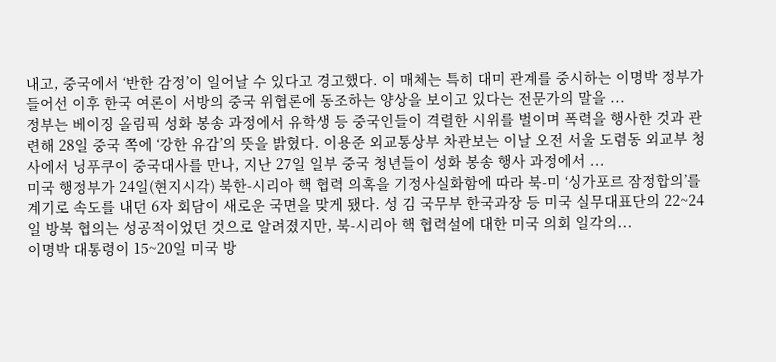내고, 중국에서 ‘반한 감정’이 일어날 수 있다고 경고했다. 이 매체는 특히 대미 관계를 중시하는 이명박 정부가 들어선 이후 한국 여론이 서방의 중국 위협론에 동조하는 양상을 보이고 있다는 전문가의 말을 ...
정부는 베이징 올림픽 성화 봉송 과정에서 유학생 등 중국인들이 격렬한 시위를 벌이며 폭력을 행사한 것과 관련해 28일 중국 쪽에 ‘강한 유감’의 뜻을 밝혔다. 이용준 외교통상부 차관보는 이날 오전 서울 도렴동 외교부 청사에서 닝푸쿠이 중국대사를 만나, 지난 27일 일부 중국 청년들이 성화 봉송 행사 과정에서 ...
미국 행정부가 24일(현지시각) 북한-시리아 핵 협력 의혹을 기정사실화함에 따라 북-미 ‘싱가포르 잠정합의’를 계기로 속도를 내던 6자 회담이 새로운 국면을 맞게 됐다. 성 김 국무부 한국과장 등 미국 실무대표단의 22~24일 방북 협의는 성공적이었던 것으로 알려졌지만, 북-시리아 핵 협력설에 대한 미국 의회 일각의...
이명박 대통령이 15~20일 미국 방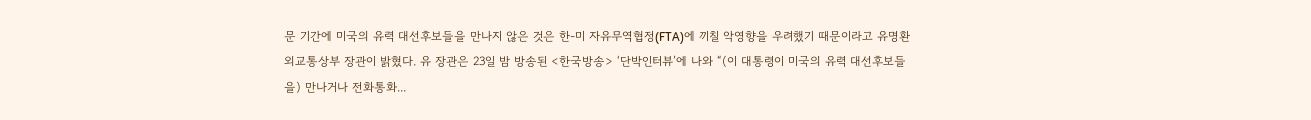문 기간에 미국의 유력 대선후보들을 만나지 않은 것은 한-미 자유무역협정(FTA)에 끼칠 악영향을 우려했기 때문이라고 유명환 외교통상부 장관이 밝혔다. 유 장관은 23일 밤 방송된 <한국방송> ‘단박인터뷰’에 나와 “(이 대통령이 미국의 유력 대선후보들을) 만나거나 전화통화...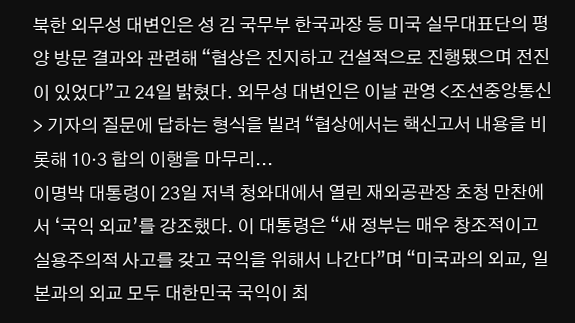북한 외무성 대변인은 성 김 국무부 한국과장 등 미국 실무대표단의 평양 방문 결과와 관련해 “협상은 진지하고 건설적으로 진행됐으며 전진이 있었다”고 24일 밝혔다. 외무성 대변인은 이날 관영 <조선중앙통신> 기자의 질문에 답하는 형식을 빌려 “협상에서는 핵신고서 내용을 비롯해 10·3 합의 이행을 마무리...
이명박 대통령이 23일 저녁 청와대에서 열린 재외공관장 초청 만찬에서 ‘국익 외교’를 강조했다. 이 대통령은 “새 정부는 매우 창조적이고 실용주의적 사고를 갖고 국익을 위해서 나간다”며 “미국과의 외교, 일본과의 외교 모두 대한민국 국익이 최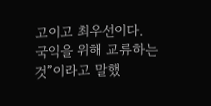고이고 최우선이다. 국익을 위해 교류하는 것”이라고 말했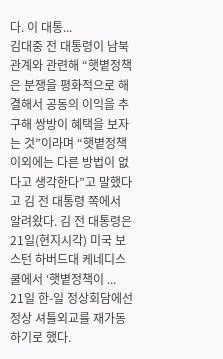다. 이 대통...
김대중 전 대통령이 남북관계와 관련해 “햇볕정책은 분쟁을 평화적으로 해결해서 공동의 이익을 추구해 쌍방이 혜택을 보자는 것”이라며 “햇볕정책 이외에는 다른 방법이 없다고 생각한다”고 말했다고 김 전 대통령 쪽에서 알려왔다. 김 전 대통령은 21일(현지시각) 미국 보스턴 하버드대 케네디스쿨에서 ‘햇볕정책이 ...
21일 한-일 정상회담에선 정상 셔틀외교를 재가동하기로 했다.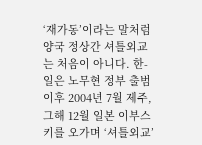‘재가동’이라는 말처럼 양국 정상간 셔틀외교는 처음이 아니다. 한-일은 노무현 정부 출범 이후 2004년 7월 제주, 그해 12월 일본 이부스키를 오가며 ‘셔틀외교’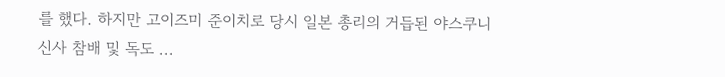를 했다. 하지만 고이즈미 준이치로 당시 일본 총리의 거듭된 야스쿠니신사 참배 및 독도 ...